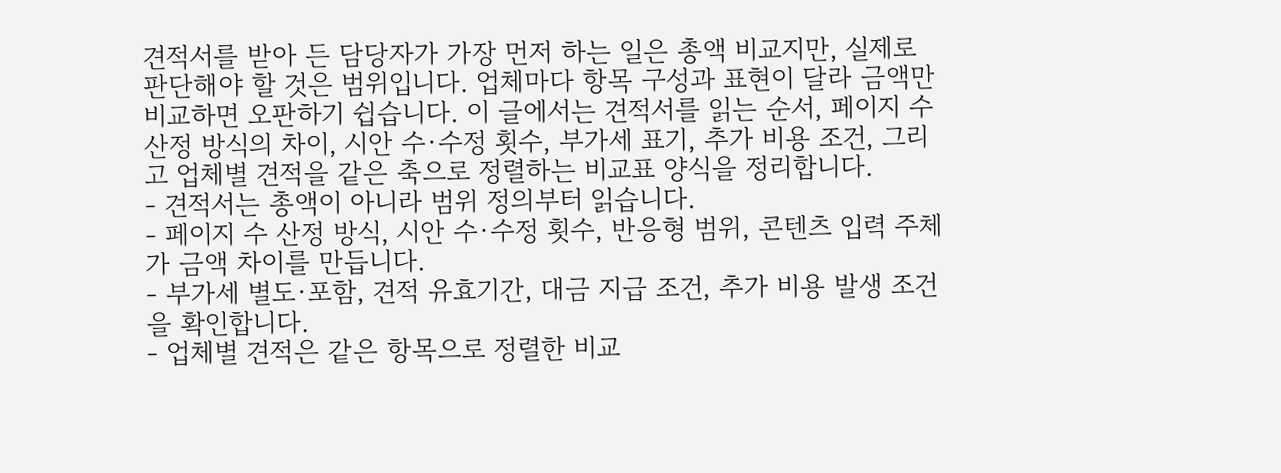견적서를 받아 든 담당자가 가장 먼저 하는 일은 총액 비교지만, 실제로 판단해야 할 것은 범위입니다. 업체마다 항목 구성과 표현이 달라 금액만 비교하면 오판하기 쉽습니다. 이 글에서는 견적서를 읽는 순서, 페이지 수 산정 방식의 차이, 시안 수·수정 횟수, 부가세 표기, 추가 비용 조건, 그리고 업체별 견적을 같은 축으로 정렬하는 비교표 양식을 정리합니다.
- 견적서는 총액이 아니라 범위 정의부터 읽습니다.
- 페이지 수 산정 방식, 시안 수·수정 횟수, 반응형 범위, 콘텐츠 입력 주체가 금액 차이를 만듭니다.
- 부가세 별도·포함, 견적 유효기간, 대금 지급 조건, 추가 비용 발생 조건을 확인합니다.
- 업체별 견적은 같은 항목으로 정렬한 비교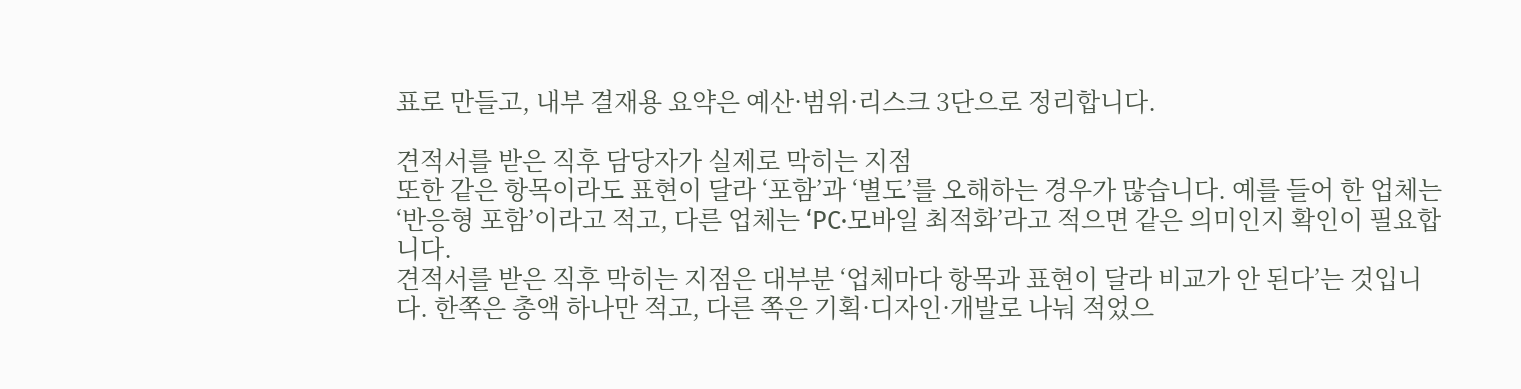표로 만들고, 내부 결재용 요약은 예산·범위·리스크 3단으로 정리합니다.

견적서를 받은 직후 담당자가 실제로 막히는 지점
또한 같은 항목이라도 표현이 달라 ‘포함’과 ‘별도’를 오해하는 경우가 많습니다. 예를 들어 한 업체는 ‘반응형 포함’이라고 적고, 다른 업체는 ‘PC·모바일 최적화’라고 적으면 같은 의미인지 확인이 필요합니다.
견적서를 받은 직후 막히는 지점은 대부분 ‘업체마다 항목과 표현이 달라 비교가 안 된다’는 것입니다. 한쪽은 총액 하나만 적고, 다른 쪽은 기획·디자인·개발로 나눠 적었으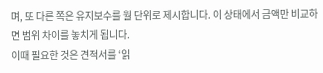며, 또 다른 쪽은 유지보수를 월 단위로 제시합니다. 이 상태에서 금액만 비교하면 범위 차이를 놓치게 됩니다.
이때 필요한 것은 견적서를 ‘읽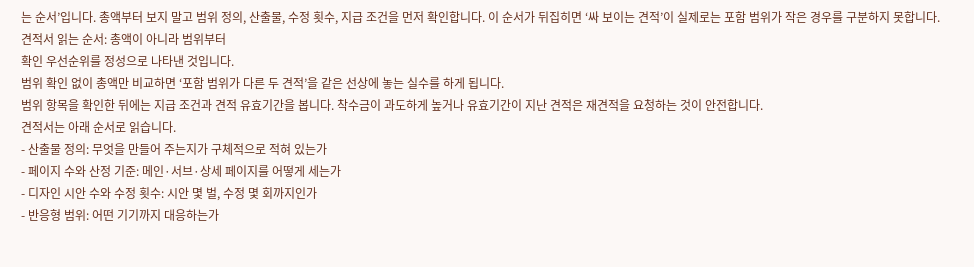는 순서’입니다. 총액부터 보지 말고 범위 정의, 산출물, 수정 횟수, 지급 조건을 먼저 확인합니다. 이 순서가 뒤집히면 ‘싸 보이는 견적’이 실제로는 포함 범위가 작은 경우를 구분하지 못합니다.
견적서 읽는 순서: 총액이 아니라 범위부터
확인 우선순위를 정성으로 나타낸 것입니다.
범위 확인 없이 총액만 비교하면 ‘포함 범위가 다른 두 견적’을 같은 선상에 놓는 실수를 하게 됩니다.
범위 항목을 확인한 뒤에는 지급 조건과 견적 유효기간을 봅니다. 착수금이 과도하게 높거나 유효기간이 지난 견적은 재견적을 요청하는 것이 안전합니다.
견적서는 아래 순서로 읽습니다.
- 산출물 정의: 무엇을 만들어 주는지가 구체적으로 적혀 있는가
- 페이지 수와 산정 기준: 메인·서브·상세 페이지를 어떻게 세는가
- 디자인 시안 수와 수정 횟수: 시안 몇 벌, 수정 몇 회까지인가
- 반응형 범위: 어떤 기기까지 대응하는가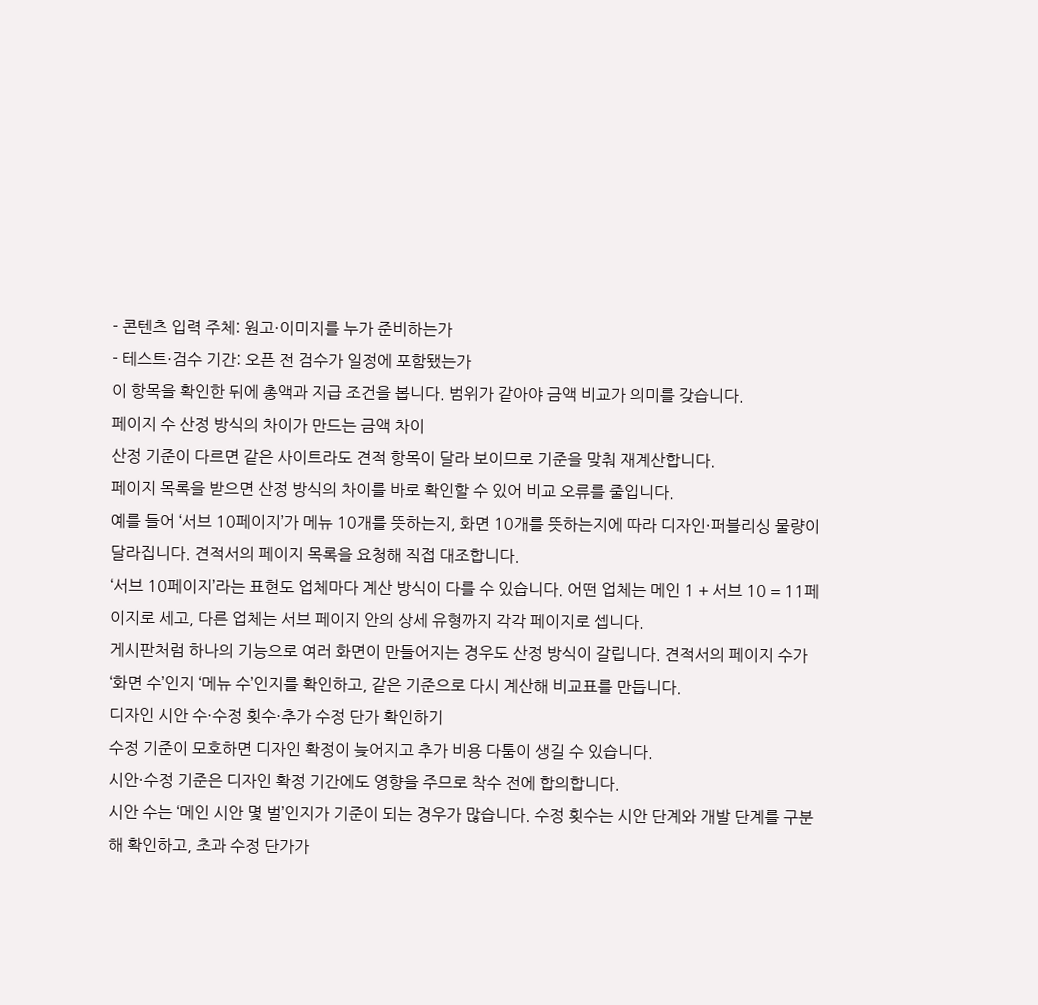- 콘텐츠 입력 주체: 원고·이미지를 누가 준비하는가
- 테스트·검수 기간: 오픈 전 검수가 일정에 포함됐는가
이 항목을 확인한 뒤에 총액과 지급 조건을 봅니다. 범위가 같아야 금액 비교가 의미를 갖습니다.
페이지 수 산정 방식의 차이가 만드는 금액 차이
산정 기준이 다르면 같은 사이트라도 견적 항목이 달라 보이므로 기준을 맞춰 재계산합니다.
페이지 목록을 받으면 산정 방식의 차이를 바로 확인할 수 있어 비교 오류를 줄입니다.
예를 들어 ‘서브 10페이지’가 메뉴 10개를 뜻하는지, 화면 10개를 뜻하는지에 따라 디자인·퍼블리싱 물량이 달라집니다. 견적서의 페이지 목록을 요청해 직접 대조합니다.
‘서브 10페이지’라는 표현도 업체마다 계산 방식이 다를 수 있습니다. 어떤 업체는 메인 1 + 서브 10 = 11페이지로 세고, 다른 업체는 서브 페이지 안의 상세 유형까지 각각 페이지로 셉니다.
게시판처럼 하나의 기능으로 여러 화면이 만들어지는 경우도 산정 방식이 갈립니다. 견적서의 페이지 수가 ‘화면 수’인지 ‘메뉴 수’인지를 확인하고, 같은 기준으로 다시 계산해 비교표를 만듭니다.
디자인 시안 수·수정 횟수·추가 수정 단가 확인하기
수정 기준이 모호하면 디자인 확정이 늦어지고 추가 비용 다툼이 생길 수 있습니다.
시안·수정 기준은 디자인 확정 기간에도 영향을 주므로 착수 전에 합의합니다.
시안 수는 ‘메인 시안 몇 벌’인지가 기준이 되는 경우가 많습니다. 수정 횟수는 시안 단계와 개발 단계를 구분해 확인하고, 초과 수정 단가가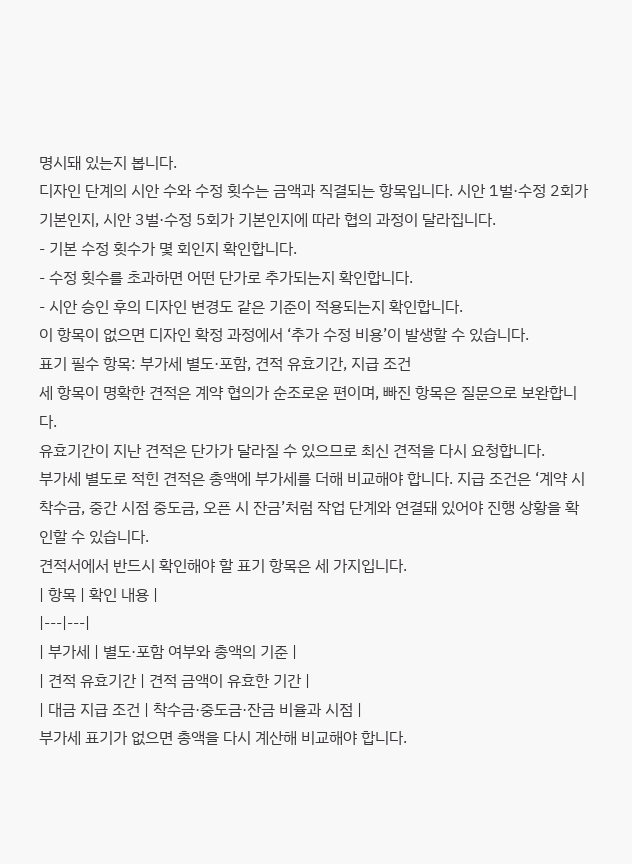명시돼 있는지 봅니다.
디자인 단계의 시안 수와 수정 횟수는 금액과 직결되는 항목입니다. 시안 1벌·수정 2회가 기본인지, 시안 3벌·수정 5회가 기본인지에 따라 협의 과정이 달라집니다.
- 기본 수정 횟수가 몇 회인지 확인합니다.
- 수정 횟수를 초과하면 어떤 단가로 추가되는지 확인합니다.
- 시안 승인 후의 디자인 변경도 같은 기준이 적용되는지 확인합니다.
이 항목이 없으면 디자인 확정 과정에서 ‘추가 수정 비용’이 발생할 수 있습니다.
표기 필수 항목: 부가세 별도·포함, 견적 유효기간, 지급 조건
세 항목이 명확한 견적은 계약 협의가 순조로운 편이며, 빠진 항목은 질문으로 보완합니다.
유효기간이 지난 견적은 단가가 달라질 수 있으므로 최신 견적을 다시 요청합니다.
부가세 별도로 적힌 견적은 총액에 부가세를 더해 비교해야 합니다. 지급 조건은 ‘계약 시 착수금, 중간 시점 중도금, 오픈 시 잔금’처럼 작업 단계와 연결돼 있어야 진행 상황을 확인할 수 있습니다.
견적서에서 반드시 확인해야 할 표기 항목은 세 가지입니다.
| 항목 | 확인 내용 |
|---|---|
| 부가세 | 별도·포함 여부와 총액의 기준 |
| 견적 유효기간 | 견적 금액이 유효한 기간 |
| 대금 지급 조건 | 착수금·중도금·잔금 비율과 시점 |
부가세 표기가 없으면 총액을 다시 계산해 비교해야 합니다.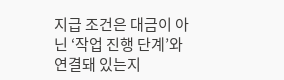지급 조건은 대금이 아닌 ‘작업 진행 단계’와 연결돼 있는지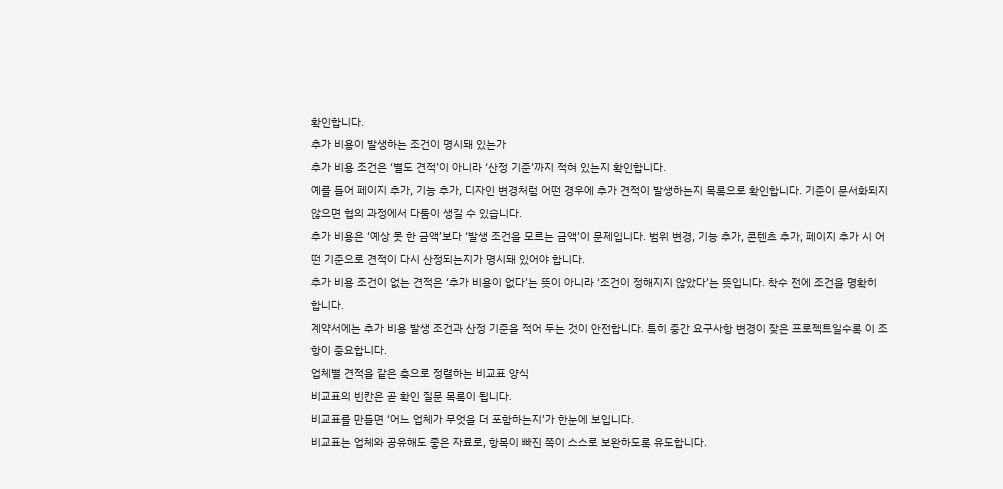확인합니다.
추가 비용이 발생하는 조건이 명시돼 있는가
추가 비용 조건은 ‘별도 견적’이 아니라 ‘산정 기준’까지 적혀 있는지 확인합니다.
예를 들어 페이지 추가, 기능 추가, 디자인 변경처럼 어떤 경우에 추가 견적이 발생하는지 목록으로 확인합니다. 기준이 문서화되지 않으면 협의 과정에서 다툼이 생길 수 있습니다.
추가 비용은 ‘예상 못 한 금액’보다 ‘발생 조건을 모르는 금액’이 문제입니다. 범위 변경, 기능 추가, 콘텐츠 추가, 페이지 추가 시 어떤 기준으로 견적이 다시 산정되는지가 명시돼 있어야 합니다.
추가 비용 조건이 없는 견적은 ‘추가 비용이 없다’는 뜻이 아니라 ‘조건이 정해지지 않았다’는 뜻입니다. 착수 전에 조건을 명확히 합니다.
계약서에는 추가 비용 발생 조건과 산정 기준을 적어 두는 것이 안전합니다. 특히 중간 요구사항 변경이 잦은 프로젝트일수록 이 조항이 중요합니다.
업체별 견적을 같은 축으로 정렬하는 비교표 양식
비교표의 빈칸은 곧 확인 질문 목록이 됩니다.
비교표를 만들면 ‘어느 업체가 무엇을 더 포함하는지’가 한눈에 보입니다.
비교표는 업체와 공유해도 좋은 자료로, 항목이 빠진 쪽이 스스로 보완하도록 유도합니다.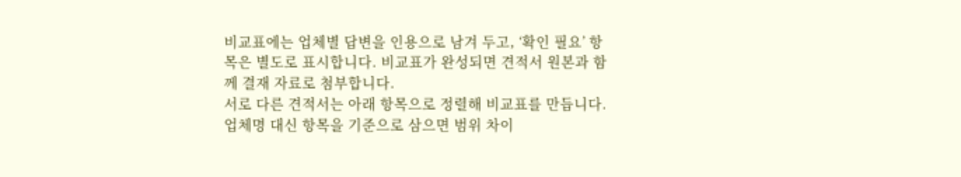비교표에는 업체별 답변을 인용으로 남겨 두고, ‘확인 필요’ 항목은 별도로 표시합니다. 비교표가 완성되면 견적서 원본과 함께 결재 자료로 첨부합니다.
서로 다른 견적서는 아래 항목으로 정렬해 비교표를 만듭니다. 업체명 대신 항목을 기준으로 삼으면 범위 차이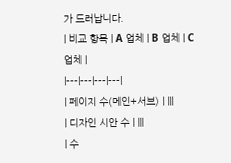가 드러납니다.
| 비교 항목 | A 업체 | B 업체 | C 업체 |
|---|---|---|---|
| 페이지 수(메인+서브) | |||
| 디자인 시안 수 | |||
| 수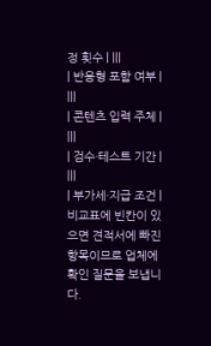정 횟수 | |||
| 반응형 포함 여부 | |||
| 콘텐츠 입력 주체 | |||
| 검수·테스트 기간 | |||
| 부가세·지급 조건 |
비교표에 빈칸이 있으면 견적서에 빠진 항목이므로 업체에 확인 질문을 보냅니다.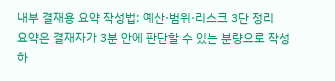내부 결재용 요약 작성법: 예산·범위·리스크 3단 정리
요약은 결재자가 3분 안에 판단할 수 있는 분량으로 작성하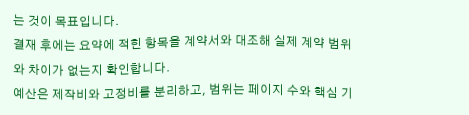는 것이 목표입니다.
결재 후에는 요약에 적힌 항목을 계약서와 대조해 실제 계약 범위와 차이가 없는지 확인합니다.
예산은 제작비와 고정비를 분리하고, 범위는 페이지 수와 핵심 기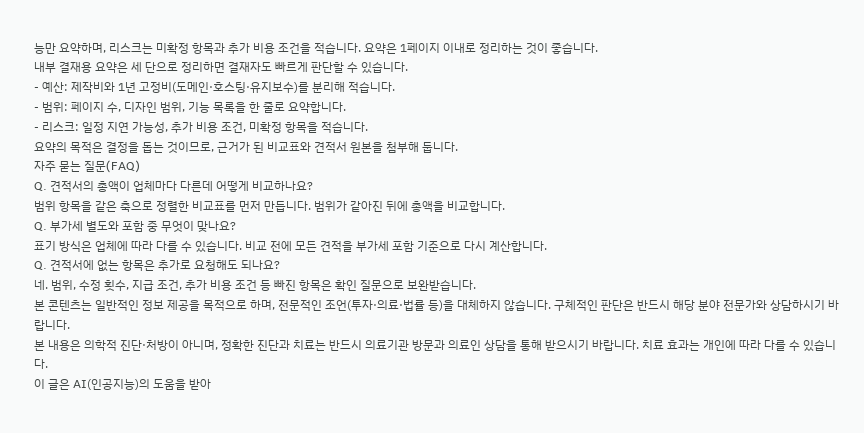능만 요약하며, 리스크는 미확정 항목과 추가 비용 조건을 적습니다. 요약은 1페이지 이내로 정리하는 것이 좋습니다.
내부 결재용 요약은 세 단으로 정리하면 결재자도 빠르게 판단할 수 있습니다.
- 예산: 제작비와 1년 고정비(도메인·호스팅·유지보수)를 분리해 적습니다.
- 범위: 페이지 수, 디자인 범위, 기능 목록을 한 줄로 요약합니다.
- 리스크: 일정 지연 가능성, 추가 비용 조건, 미확정 항목을 적습니다.
요약의 목적은 결정을 돕는 것이므로, 근거가 된 비교표와 견적서 원본을 첨부해 둡니다.
자주 묻는 질문(FAQ)
Q. 견적서의 총액이 업체마다 다른데 어떻게 비교하나요?
범위 항목을 같은 축으로 정렬한 비교표를 먼저 만듭니다. 범위가 같아진 뒤에 총액을 비교합니다.
Q. 부가세 별도와 포함 중 무엇이 맞나요?
표기 방식은 업체에 따라 다를 수 있습니다. 비교 전에 모든 견적을 부가세 포함 기준으로 다시 계산합니다.
Q. 견적서에 없는 항목은 추가로 요청해도 되나요?
네. 범위, 수정 횟수, 지급 조건, 추가 비용 조건 등 빠진 항목은 확인 질문으로 보완받습니다.
본 콘텐츠는 일반적인 정보 제공을 목적으로 하며, 전문적인 조언(투자·의료·법률 등)을 대체하지 않습니다. 구체적인 판단은 반드시 해당 분야 전문가와 상담하시기 바랍니다.
본 내용은 의학적 진단·처방이 아니며, 정확한 진단과 치료는 반드시 의료기관 방문과 의료인 상담을 통해 받으시기 바랍니다. 치료 효과는 개인에 따라 다를 수 있습니다.
이 글은 AI(인공지능)의 도움을 받아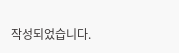작성되었습니다.